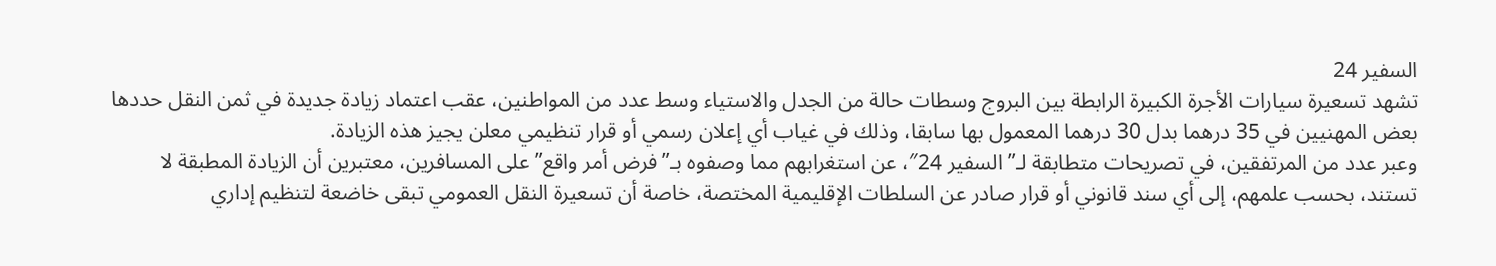السفير 24
تشهد تسعيرة سيارات الأجرة الكبيرة الرابطة بين البروج وسطات حالة من الجدل والاستياء وسط عدد من المواطنين، عقب اعتماد زيادة جديدة في ثمن النقل حددها بعض المهنيين في 35 درهما بدل 30 درهما المعمول بها سابقا، وذلك في غياب أي إعلان رسمي أو قرار تنظيمي معلن يجيز هذه الزيادة.
وعبر عدد من المرتفقين، في تصريحات متطابقة لـ”السفير 24″، عن استغرابهم مما وصفوه بـ”فرض أمر واقع” على المسافرين، معتبرين أن الزيادة المطبقة لا تستند، بحسب علمهم، إلى أي سند قانوني أو قرار صادر عن السلطات الإقليمية المختصة، خاصة أن تسعيرة النقل العمومي تبقى خاضعة لتنظيم إداري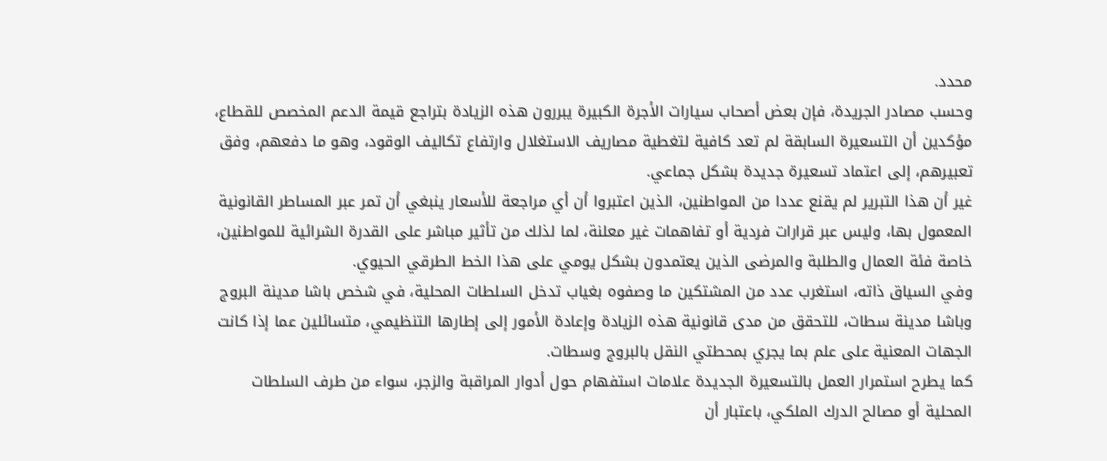محدد.
وحسب مصادر الجريدة، فإن بعض أصحاب سيارات الأجرة الكبيرة يبررون هذه الزيادة بتراجع قيمة الدعم المخصص للقطاع، مؤكدين أن التسعيرة السابقة لم تعد كافية لتغطية مصاريف الاستغلال وارتفاع تكاليف الوقود، وهو ما دفعهم، وفق تعبيرهم، إلى اعتماد تسعيرة جديدة بشكل جماعي.
غير أن هذا التبرير لم يقنع عددا من المواطنين، الذين اعتبروا أن أي مراجعة للأسعار ينبغي أن تمر عبر المساطر القانونية المعمول بها، وليس عبر قرارات فردية أو تفاهمات غير معلنة، لما لذلك من تأثير مباشر على القدرة الشرائية للمواطنين، خاصة فئة العمال والطلبة والمرضى الذين يعتمدون بشكل يومي على هذا الخط الطرقي الحيوي.
وفي السياق ذاته، استغرب عدد من المشتكين ما وصفوه بغياب تدخل السلطات المحلية، في شخص باشا مدينة البروج وباشا مدينة سطات، للتحقق من مدى قانونية هذه الزيادة وإعادة الأمور إلى إطارها التنظيمي، متسائلين عما إذا كانت الجهات المعنية على علم بما يجري بمحطتي النقل بالبروج وسطات.
كما يطرح استمرار العمل بالتسعيرة الجديدة علامات استفهام حول أدوار المراقبة والزجر، سواء من طرف السلطات المحلية أو مصالح الدرك الملكي، باعتبار أن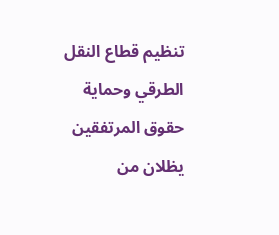تنظيم قطاع النقل الطرقي وحماية حقوق المرتفقين يظلان من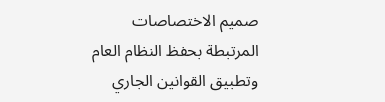صميم الاختصاصات المرتبطة بحفظ النظام العام وتطبيق القوانين الجاري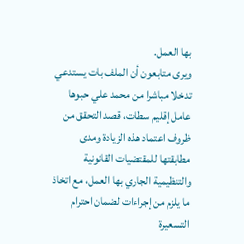بها العمل.
ويرى متابعون أن الملف بات يستدعي تدخلا مباشرا من محمد علي حبوها عامل إقليم سطات، قصد التحقق من ظروف اعتماد هذه الزيادة ومدى مطابقتها للمقتضيات القانونية والتنظيمية الجاري بها العمل، مع اتخاذ ما يلزم من إجراءات لضمان احترام التسعيرة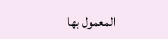المعمول بها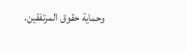وحماية حقوق المرتفقين.